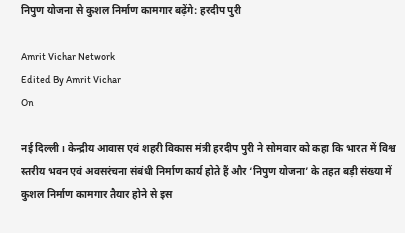निपुण योजना से कुशल निर्माण कामगार बढ़ेंगे: हरदीप पुरी

Amrit Vichar Network
Edited By Amrit Vichar
On

नई दिल्ली। केन्द्रीय आवास एवं शहरी विकास मंत्री हरदीप पुरी ने सोमवार को कहा कि भारत में विश्व स्तरीय भवन एवं अवसरंचना संबंधी निर्माण कार्य होते हैं और ‘निपुण योजना’ के तहत बड़ी संख्या में कुशल निर्माण कामगार तैयार होने से इस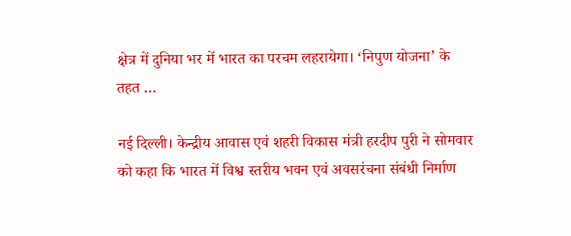क्षेत्र में दुनिया भर में भारत का परचम लहरायेगा। ‘निपुण योजना’ के तहत …

नई दिल्ली। केन्द्रीय आवास एवं शहरी विकास मंत्री हरदीप पुरी ने सोमवार को कहा कि भारत में विश्व स्तरीय भवन एवं अवसरंचना संबंधी निर्माण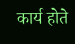कार्य होते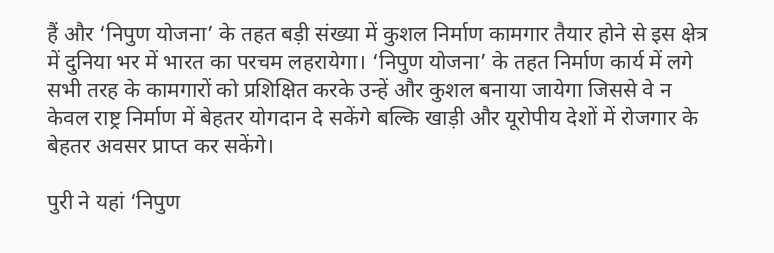हैं और ‘निपुण योजना’ के तहत बड़ी संख्या में कुशल निर्माण कामगार तैयार होने से इस क्षेत्र में दुनिया भर में भारत का परचम लहरायेगा। ‘निपुण योजना’ के तहत निर्माण कार्य में लगे सभी तरह के कामगारों को प्रशिक्षित करके उन्हें और कुशल बनाया जायेगा जिससे वे न केवल राष्ट्र निर्माण में बेहतर योगदान दे सकेंगे बल्कि खाड़ी और यूरोपीय देशों में रोजगार के बेहतर अवसर प्राप्त कर सकेंगे।

पुरी ने यहां ‘निपुण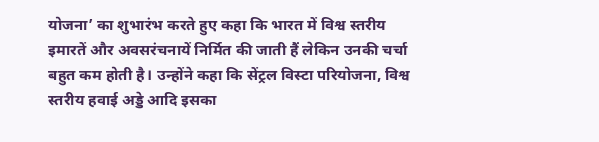योजना’ का शुभारंभ करते हुए कहा कि भारत में विश्व स्तरीय इमारतें और अवसरंचनायें निर्मित की जाती हैं लेकिन उनकी चर्चा बहुत कम होती है। उन्होंने कहा कि सेंट्रल विस्टा परियोजना, विश्व स्तरीय हवाई अड्डे आदि इसका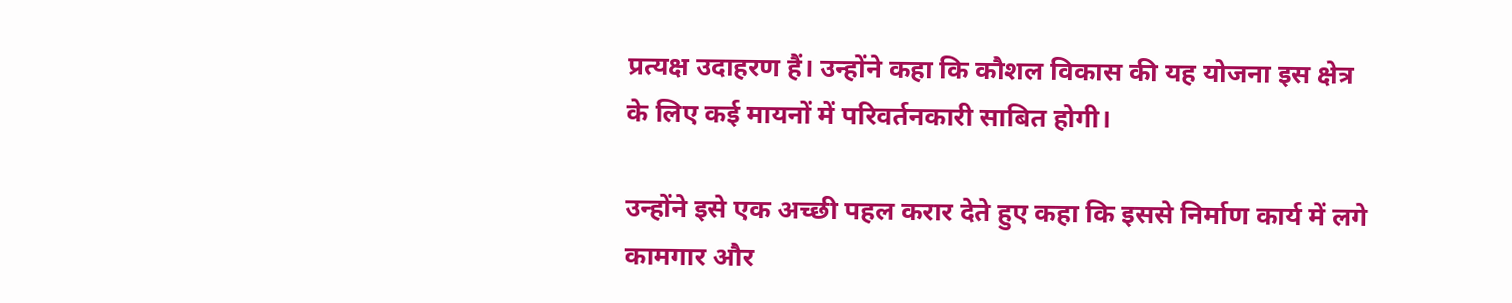प्रत्यक्ष उदाहरण हैं। उन्होंने कहा कि कौशल विकास की यह योजना इस क्षेत्र के लिए कई मायनों में परिवर्तनकारी साबित होगी।

उन्होंने इसे एक अच्छी पहल करार देते हुए कहा कि इससे निर्माण कार्य में लगे कामगार और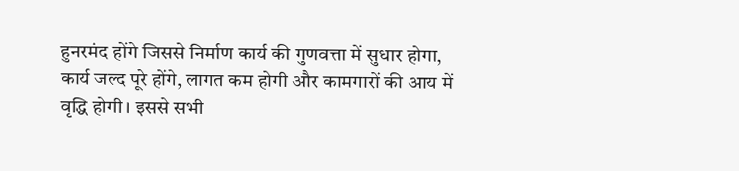हुनरमंद होंगे जिससे निर्माण कार्य की गुणवत्ता में सुधार होगा, कार्य जल्द पूरे होंगे, लागत कम होगी और कामगारों की आय में वृद्धि होगी। इससे सभी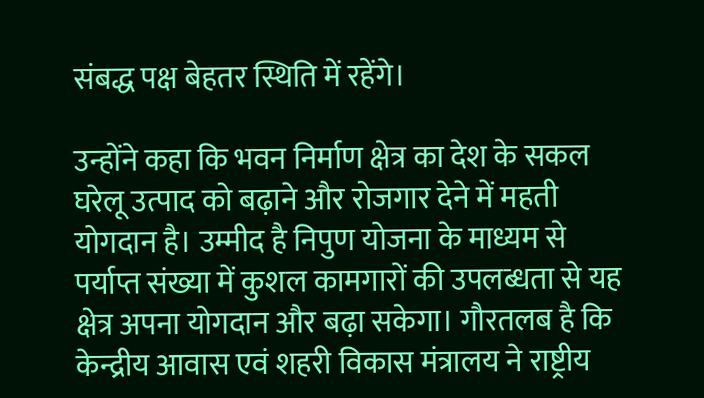संबद्ध पक्ष बेहतर स्थिति में रहेंगे।

उन्होंने कहा कि भवन निर्माण क्षेत्र का देश के सकल घरेलू उत्पाद को बढ़ाने और रोजगार देने में महती योगदान है। उम्मीद है निपुण योजना के माध्यम से पर्याप्त संख्या में कुशल कामगारों की उपलब्धता से यह क्षेत्र अपना योगदान और बढ़ा सकेगा। गौरतलब है कि केन्द्रीय आवास एवं शहरी विकास मंत्रालय ने राष्ट्रीय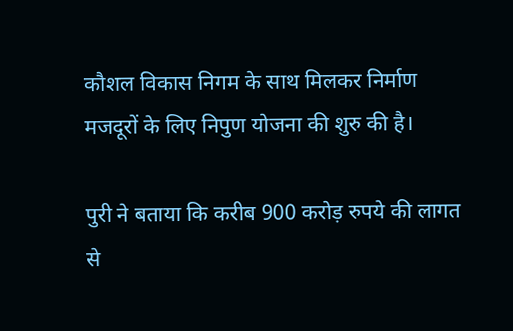कौशल विकास निगम के साथ मिलकर निर्माण मजदूरों के लिए निपुण योजना की शुरु की है।

पुरी ने बताया कि करीब 900 करोड़ रुपये की लागत से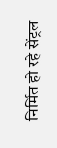निर्मित हो रहे सेंट्रल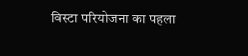विस्टा परियोजना का पहला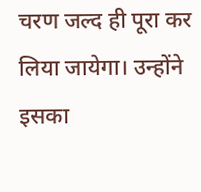चरण जल्द ही पूरा कर लिया जायेगा। उन्होंने इसका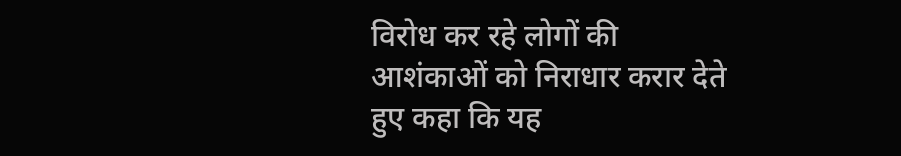विरोध कर रहे लोगों की आशंकाओं को निराधार करार देते हुए कहा कि यह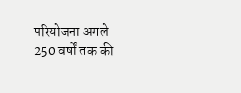परियोजना अगले 250 वर्षों तक की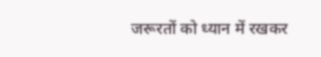जरूरतों को ध्यान में रखकर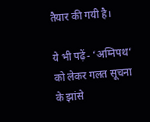तैयार की गयी है।

ये भी पढ़ें- ‘अग्निपथ’ को लेकर गलत सूचना के झांसे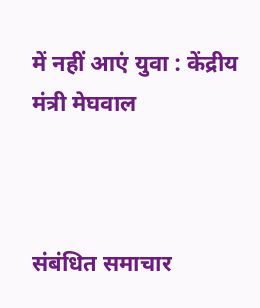में नहीं आएं युवा : केंद्रीय मंत्री मेघवाल



संबंधित समाचार